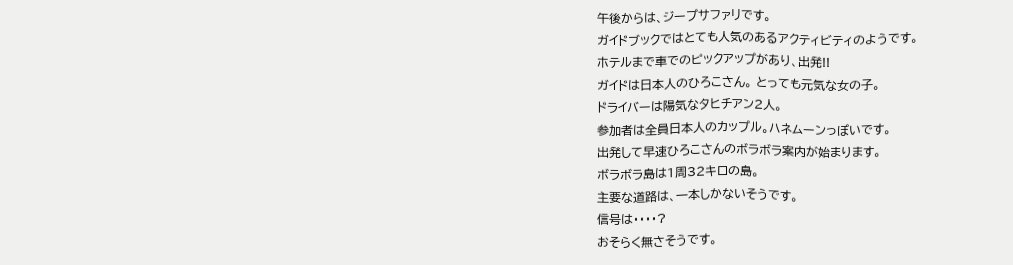午後からは、ジープサファリです。
ガイドブックではとても人気のあるアクティビティのようです。
ホテルまで車でのピックアップがあり、出発!!
ガイドは日本人のひろこさん。 とっても元気な女の子。
ドライバーは陽気なタヒチアン2人。
参加者は全員日本人のカップル。ハネムーンっぽいです。
出発して早速ひろこさんのボラボラ案内が始まります。
ボラボラ島は1周32キロの島。
主要な道路は、一本しかないそうです。
信号は・・・・?
おそらく無さそうです。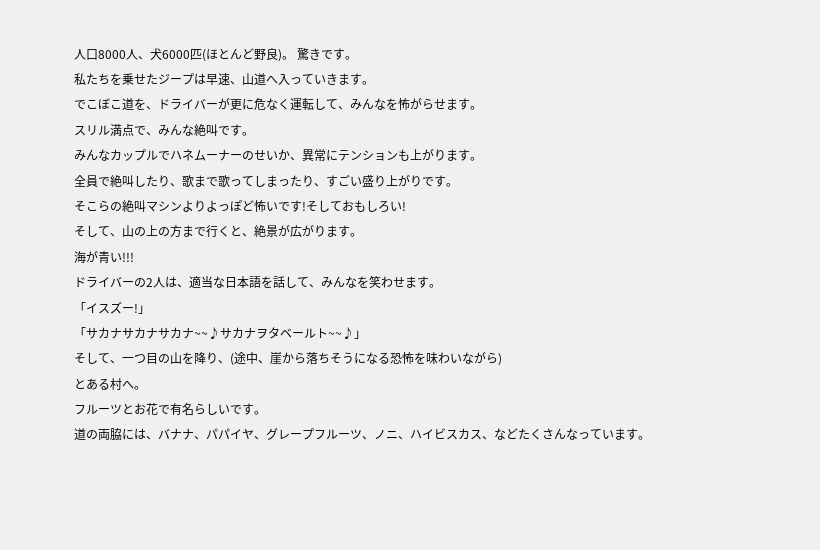人口8000人、犬6000匹(ほとんど野良)。 驚きです。
私たちを乗せたジープは早速、山道へ入っていきます。
でこぼこ道を、ドライバーが更に危なく運転して、みんなを怖がらせます。
スリル満点で、みんな絶叫です。
みんなカップルでハネムーナーのせいか、異常にテンションも上がります。
全員で絶叫したり、歌まで歌ってしまったり、すごい盛り上がりです。
そこらの絶叫マシンよりよっぽど怖いです!そしておもしろい!
そして、山の上の方まで行くと、絶景が広がります。
海が青い!!!
ドライバーの2人は、適当な日本語を話して、みんなを笑わせます。
「イスズー!」
「サカナサカナサカナ~~♪サカナヲタベールト~~♪」
そして、一つ目の山を降り、(途中、崖から落ちそうになる恐怖を味わいながら)
とある村へ。
フルーツとお花で有名らしいです。
道の両脇には、バナナ、パパイヤ、グレープフルーツ、ノニ、ハイビスカス、などたくさんなっています。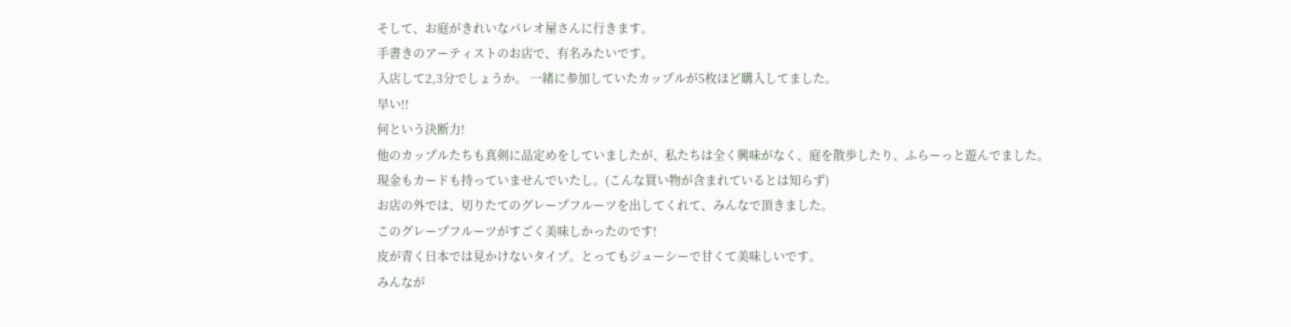そして、お庭がきれいなパレオ屋さんに行きます。
手書きのアーティストのお店で、有名みたいです。
入店して2,3分でしょうか。 一緒に参加していたカップルが5枚ほど購入してました。
早い!!
何という決断力!
他のカップルたちも真剣に品定めをしていましたが、私たちは全く興味がなく、庭を散歩したり、ふらーっと遊んでました。
現金もカードも持っていませんでいたし。(こんな買い物が含まれているとは知らず)
お店の外では、切りたてのグレープフルーツを出してくれて、みんなで頂きました。
このグレープフルーツがすごく美味しかったのです!
皮が青く日本では見かけないタイプ。とってもジューシーで甘くて美味しいです。
みんなが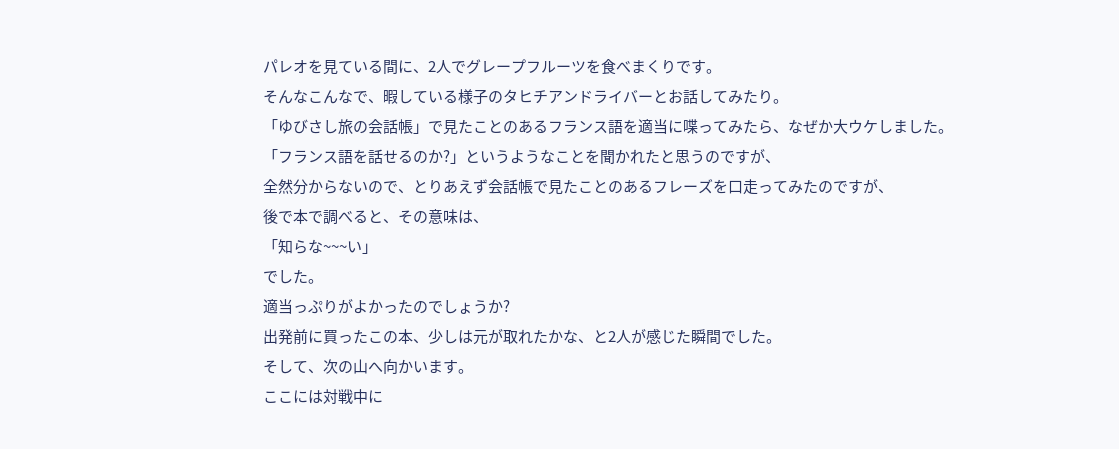パレオを見ている間に、2人でグレープフルーツを食べまくりです。
そんなこんなで、暇している様子のタヒチアンドライバーとお話してみたり。
「ゆびさし旅の会話帳」で見たことのあるフランス語を適当に喋ってみたら、なぜか大ウケしました。
「フランス語を話せるのか?」というようなことを聞かれたと思うのですが、
全然分からないので、とりあえず会話帳で見たことのあるフレーズを口走ってみたのですが、
後で本で調べると、その意味は、
「知らな~~~い」
でした。
適当っぷりがよかったのでしょうか?
出発前に買ったこの本、少しは元が取れたかな、と2人が感じた瞬間でした。
そして、次の山へ向かいます。
ここには対戦中に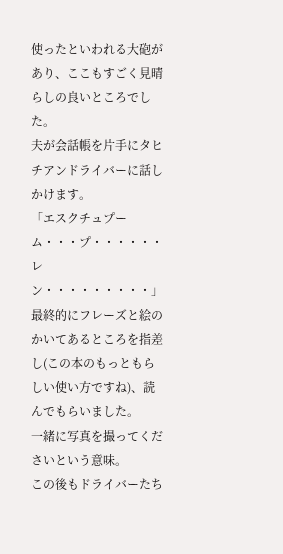使ったといわれる大砲があり、ここもすごく見晴らしの良いところでした。
夫が会話帳を片手にタヒチアンドライバーに話しかけます。
「エスクチュプーム・・・プ・・・・・・レン・・・・・・・・・」
最終的にフレーズと絵のかいてあるところを指差し(この本のもっともらしい使い方ですね)、読んでもらいました。
一緒に写真を撮ってくださいという意味。
この後もドライバーたち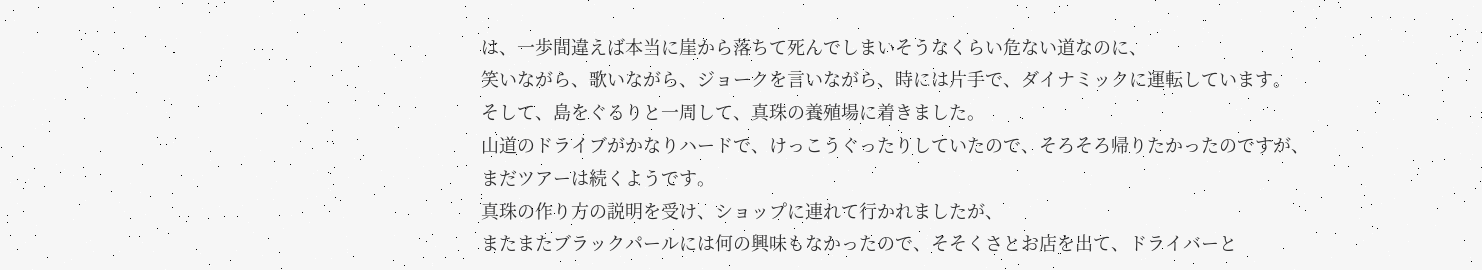は、一歩間違えば本当に崖から落ちて死んでしまいそうなくらい危ない道なのに、
笑いながら、歌いながら、ジョークを言いながら、時には片手で、ダイナミックに運転しています。
そして、島をぐるりと一周して、真珠の養殖場に着きました。
山道のドライブがかなりハードで、けっこうぐったりしていたので、そろそろ帰りたかったのですが、
まだツアーは続くようです。
真珠の作り方の説明を受け、ショップに連れて行かれましたが、
またまたブラックパールには何の興味もなかったので、そそくさとお店を出て、ドライバーと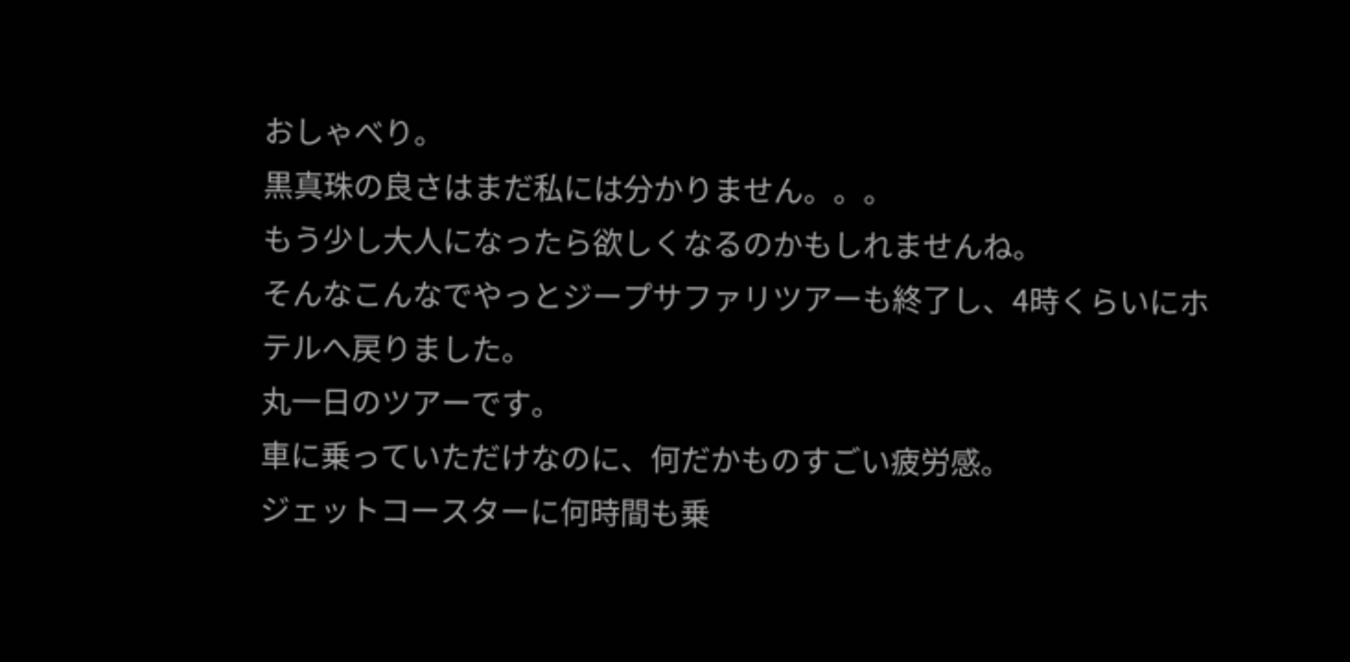おしゃべり。
黒真珠の良さはまだ私には分かりません。。。
もう少し大人になったら欲しくなるのかもしれませんね。
そんなこんなでやっとジープサファリツアーも終了し、4時くらいにホテルへ戻りました。
丸一日のツアーです。
車に乗っていただけなのに、何だかものすごい疲労感。
ジェットコースターに何時間も乗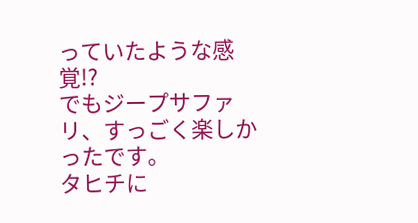っていたような感覚!?
でもジープサファリ、すっごく楽しかったです。
タヒチに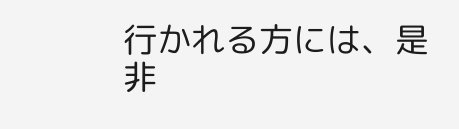行かれる方には、是非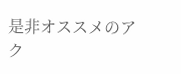是非オススメのアク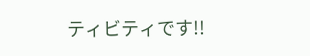ティビティです!!